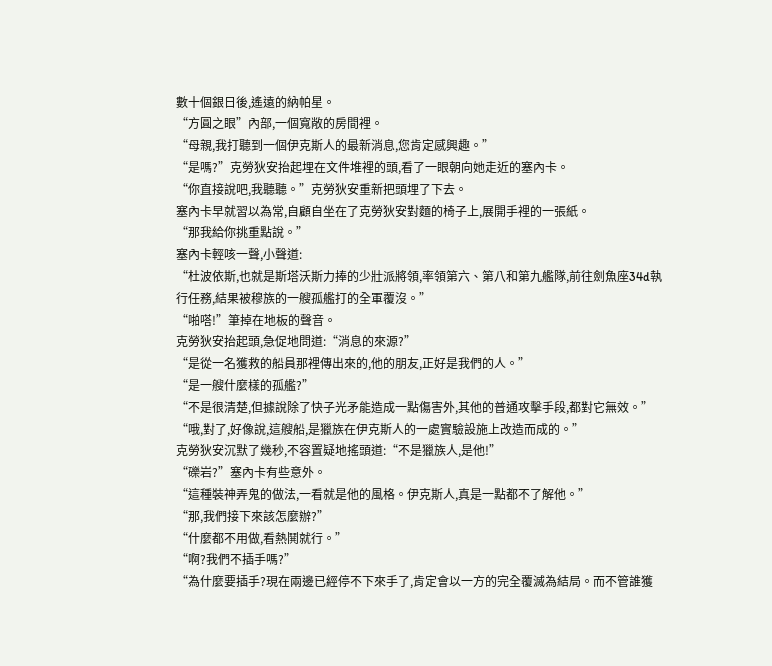數十個銀日後,遙遠的納帕星。
“方圓之眼”內部,一個寬敞的房間裡。
“母親,我打聽到一個伊克斯人的最新消息,您肯定感興趣。”
“是嗎?”克勞狄安抬起埋在文件堆裡的頭,看了一眼朝向她走近的塞內卡。
“你直接說吧,我聽聽。”克勞狄安重新把頭埋了下去。
塞內卡早就習以為常,自顧自坐在了克勞狄安對麵的椅子上,展開手裡的一張紙。
“那我給你挑重點說。”
塞內卡輕咳一聲,小聲道:
“杜波依斯,也就是斯塔沃斯力捧的少壯派將領,率領第六、第八和第九艦隊,前往劍魚座34d執行任務,結果被穆族的一艘孤艦打的全軍覆沒。”
“啪嗒!”筆掉在地板的聲音。
克勞狄安抬起頭,急促地問道:“消息的來源?”
“是從一名獲救的船員那裡傳出來的,他的朋友,正好是我們的人。”
“是一艘什麼樣的孤艦?”
“不是很清楚,但據說除了快子光矛能造成一點傷害外,其他的普通攻擊手段,都對它無效。”
“哦,對了,好像說,這艘船,是獵族在伊克斯人的一處實驗設施上改造而成的。”
克勞狄安沉默了幾秒,不容置疑地搖頭道:“不是獵族人,是他!”
“礫岩?”塞內卡有些意外。
“這種裝神弄鬼的做法,一看就是他的風格。伊克斯人,真是一點都不了解他。”
“那,我們接下來該怎麼辦?”
“什麼都不用做,看熱鬨就行。”
“啊?我們不插手嗎?”
“為什麼要插手?現在兩邊已經停不下來手了,肯定會以一方的完全覆滅為結局。而不管誰獲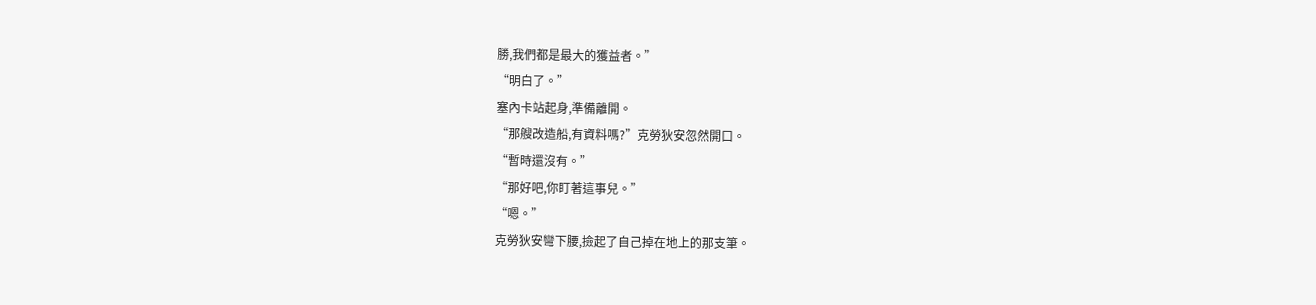勝,我們都是最大的獲益者。”
“明白了。”
塞內卡站起身,準備離開。
“那艘改造船,有資料嗎?”克勞狄安忽然開口。
“暫時還沒有。”
“那好吧,你盯著這事兒。”
“嗯。”
克勞狄安彎下腰,撿起了自己掉在地上的那支筆。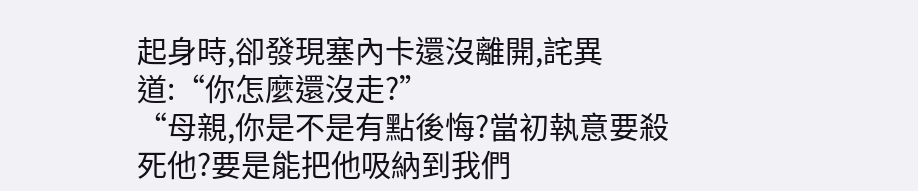起身時,卻發現塞內卡還沒離開,詫異道:“你怎麼還沒走?”
“母親,你是不是有點後悔?當初執意要殺死他?要是能把他吸納到我們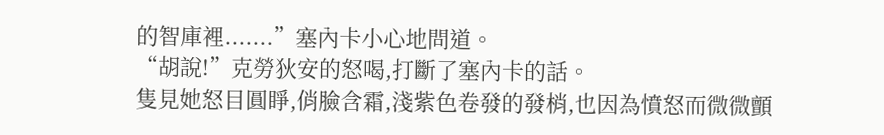的智庫裡.......”塞內卡小心地問道。
“胡說!”克勞狄安的怒喝,打斷了塞內卡的話。
隻見她怒目圓睜,俏臉含霜,淺紫色卷發的發梢,也因為憤怒而微微顫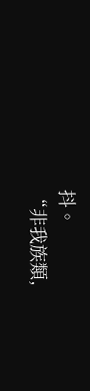抖。
“非我族類,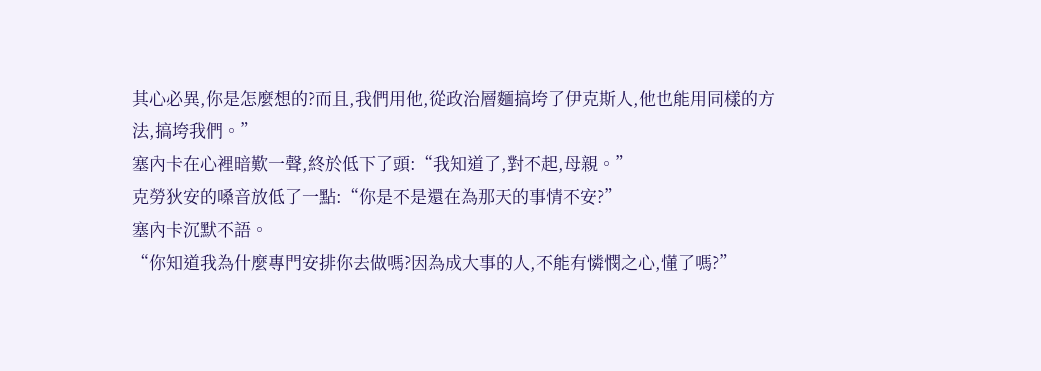其心必異,你是怎麼想的?而且,我們用他,從政治層麵搞垮了伊克斯人,他也能用同樣的方法,搞垮我們。”
塞內卡在心裡暗歎一聲,終於低下了頭:“我知道了,對不起,母親。”
克勞狄安的嗓音放低了一點:“你是不是還在為那天的事情不安?”
塞內卡沉默不語。
“你知道我為什麼專門安排你去做嗎?因為成大事的人,不能有憐憫之心,懂了嗎?”